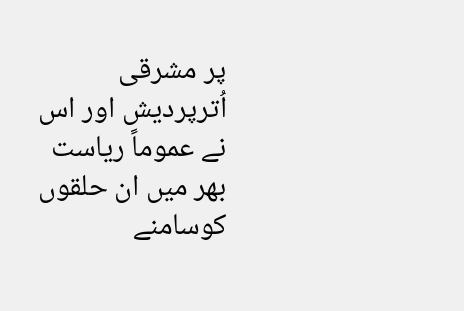پر مشرقی اُترپردیش اور اس نے عموماً ریاست بھر میں ان حلقوں کوسامنے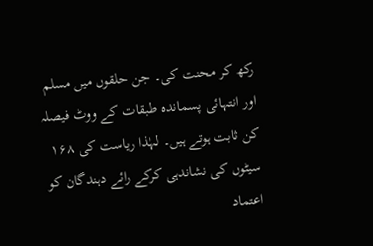رکھ کر محنت کی۔ جن حلقوں میں مسلم اور انتہائی پسماندہ طبقات کے ووٹ فیصلہ کن ثابت ہوتے ہیں۔ لہٰذا ریاست کی ۱۶۸ سیٹوں کی نشاندہی کرکے رائے دہندگان کو اعتماد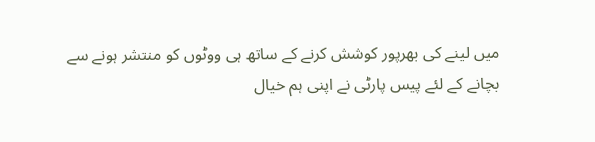میں لینے کی بھرپور کوشش کرنے کے ساتھ ہی ووٹوں کو منتشر ہونے سے بچانے کے لئے پیس پارٹی نے اپنی ہم خیال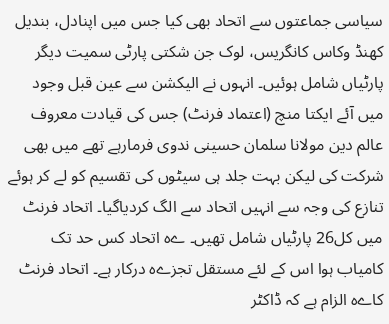سیاسی جماعتوں سے اتحاد بھی کیا جس میں اپنادل، بندیل کھنڈ وکاس کانگریس، لوک جن شکتی پارٹی سمیت دیگر پارٹیاں شامل ہوئیں۔ انہوں نے الیکشن سے عین قبل وجود میں آئے ایکتا منچ (اعتماد فرنٹ) جس کی قیادت معروف عالم دین مولانا سلمان حسینی ندوی فرمارہے تھے میں بھی شرکت کی لیکن بہت جلد ہی سیٹوں کی تقسیم کو لے کر ہوئے تنازع کی وجہ سے انہیں اتحاد سے الگ کردیاگیا۔ اتحاد فرنٹ میں کل26 پارٹیاں شامل تھیں۔ ےہ اتحاد کس حد تک کامیاب ہوا اس کے لئے مستقل تجزےہ درکار ہے۔ اتحاد فرنٹ کاےہ الزام ہے کہ ڈاکٹر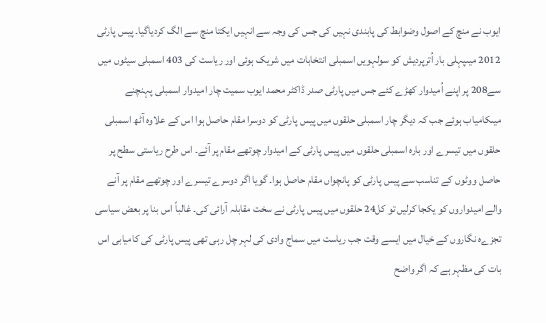ایوب نے منچ کے اصول وضوابط کی پابندی نہیں کی جس کی وجہ سے انہیں ایکتا منچ سے الگ کردیاگیا۔ پیس پارٹی 2012 میںپہلی بار اُترپردیش کو سولہویں اسمبلی انتخابات میں شریک ہوئی اور ریاست کی 403 اسمبلی سیٹوں میں سے208 پر اپنے اُمیدوار کھڑے کئے جس میں پارٹی صدر ڈاکٹر محمد ایوب سمیت چار امیدوار اسمبلی پہنچنے میںکامیاب ہوئے جب کہ دیگر چار اسمبلی حلقوں میں پیس پارٹی کو دوسرا مقام حاصل ہوا اس کے علاوہ آٹھ اسمبلی حلقوں میں تیسرے اور بارہ اسمبلی حلقوں میں پیس پارٹی کے امیدوار چوتھے مقام پر آئے۔ اس طرح ریاستی سطح پر حاصل ووٹوں کے تناسب سے پیس پارٹی کو پانچواں مقام حاصل ہوا۔ گویا اگر دوسرے تیسرے اور چوتھے مقام پر آنے والے امیدواروں کو یکجا کرلیں تو کل24 حلقوں میں پیس پارٹی نے سخت مقابلہ آرائی کی۔ غالباً اس بنا پر بعض سیاسی تجزےہ نگاروں کے خیال میں ایسے وقت جب ریاست میں سماج وادی کی لہر چل رہی تھی پیس پارٹی کی کامیابی اس بات کی مظہر ہے کہ اگر واضح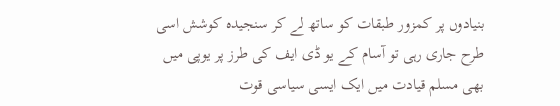بنیادوں پر کمزور طبقات کو ساتھ لے کر سنجیدہ کوشش اسی طرح جاری رہی تو آسام کے یو ڈی ایف کی طرز پر یوپی میں بھی مسلم قیادت میں ایک ایسی سیاسی قوت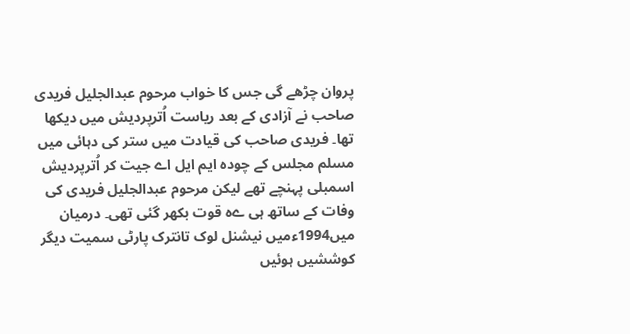پروان چڑھے گی جس کا خواب مرحوم عبدالجلیل فریدی صاحب نے آزادی کے بعد ریاست اُترپردیش میں دیکھا تھا۔ فریدی صاحب کی قیادت میں ستر کی دہائی میں مسلم مجلس کے چودہ ایم ایل اے جیت کر اُترپردیش اسمبلی پہنچے تھے لیکن مرحوم عبدالجلیل فریدی کی وفات کے ساتھ ہی ےہ قوت بکھر گئی تھی۔ درمیان میں1994ءمیں نیشنل لوک تانترک پارٹی سمیت دیگر کوششیں ہوئیں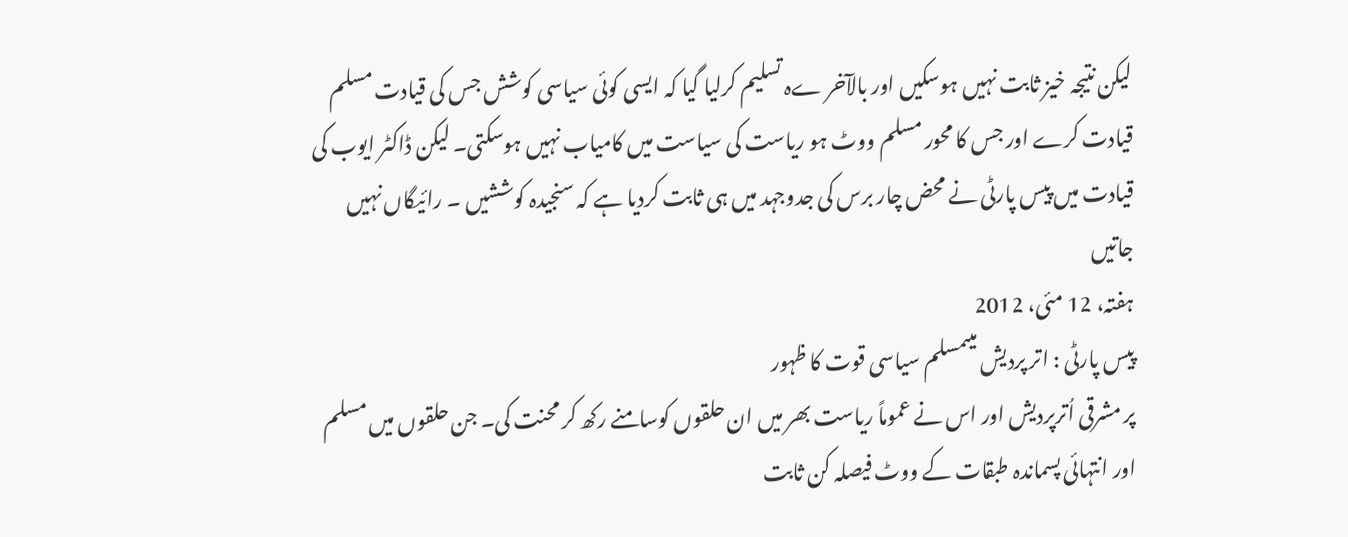لیکن نتیجہ خیز ثابت نہیں ہوسکیں اور بالآخر ےہ تسلیم کرلیا گیا کہ ایسی کوئی سیاسی کوشش جس کی قیادت مسلم قیادت کرے اور جس کا محور مسلم ووٹ ہو ریاست کی سیاست میں کامیاب نہیں ہوسکتی۔ لیکن ڈاکٹر ایوب کی قیادت میں پیس پارٹی نے محض چار برس کی جدوجہد میں ہی ثابت کردیا ہے کہ سنجیدہ کوششیں ۔ رائیگاں نہیں جاتیں
ہفتہ، 12 مئی، 2012
پیس پارٹی : اتر پردیش میںمسلم سیاسی قوت کا ظہور
پر مشرقی اُترپردیش اور اس نے عموماً ریاست بھر میں ان حلقوں کوسامنے رکھ کر محنت کی۔ جن حلقوں میں مسلم اور انتہائی پسماندہ طبقات کے ووٹ فیصلہ کن ثابت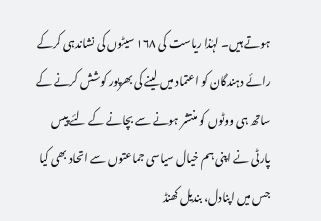ہوتے ہیں۔ لہٰذا ریاست کی ۱۶۸ سیٹوں کی نشاندہی کرکے رائے دہندگان کو اعتماد میں لینے کی بھرپور کوشش کرنے کے ساتھ ہی ووٹوں کو منتشر ہونے سے بچانے کے لئے پیس پارٹی نے اپنی ہم خیال سیاسی جماعتوں سے اتحاد بھی کیا جس میں اپنادل، بندیل کھنڈ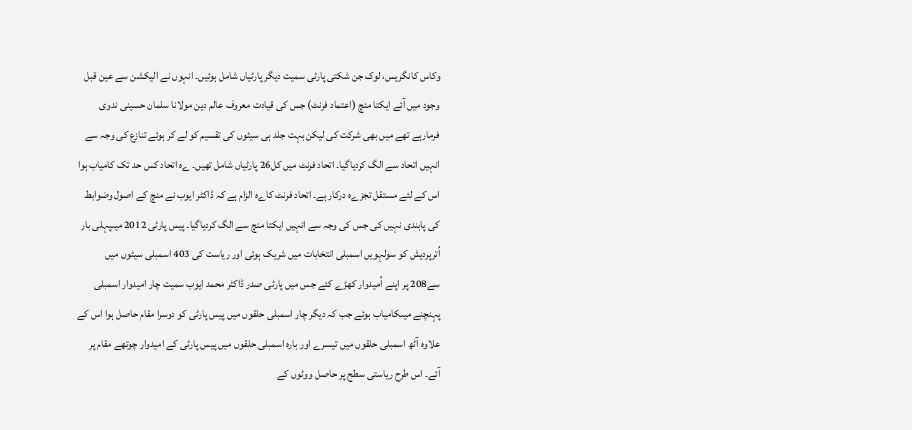وکاس کانگریس، لوک جن شکتی پارٹی سمیت دیگر پارٹیاں شامل ہوئیں۔ انہوں نے الیکشن سے عین قبل وجود میں آئے ایکتا منچ (اعتماد فرنٹ) جس کی قیادت معروف عالم دین مولانا سلمان حسینی ندوی فرمارہے تھے میں بھی شرکت کی لیکن بہت جلد ہی سیٹوں کی تقسیم کو لے کر ہوئے تنازع کی وجہ سے انہیں اتحاد سے الگ کردیاگیا۔ اتحاد فرنٹ میں کل26 پارٹیاں شامل تھیں۔ ےہ اتحاد کس حد تک کامیاب ہوا اس کے لئے مستقل تجزےہ درکار ہے۔ اتحاد فرنٹ کاےہ الزام ہے کہ ڈاکٹر ایوب نے منچ کے اصول وضوابط کی پابندی نہیں کی جس کی وجہ سے انہیں ایکتا منچ سے الگ کردیاگیا۔ پیس پارٹی 2012 میںپہلی بار اُترپردیش کو سولہویں اسمبلی انتخابات میں شریک ہوئی اور ریاست کی 403 اسمبلی سیٹوں میں سے208 پر اپنے اُمیدوار کھڑے کئے جس میں پارٹی صدر ڈاکٹر محمد ایوب سمیت چار امیدوار اسمبلی پہنچنے میںکامیاب ہوئے جب کہ دیگر چار اسمبلی حلقوں میں پیس پارٹی کو دوسرا مقام حاصل ہوا اس کے علاوہ آٹھ اسمبلی حلقوں میں تیسرے اور بارہ اسمبلی حلقوں میں پیس پارٹی کے امیدوار چوتھے مقام پر آئے۔ اس طرح ریاستی سطح پر حاصل ووٹوں کے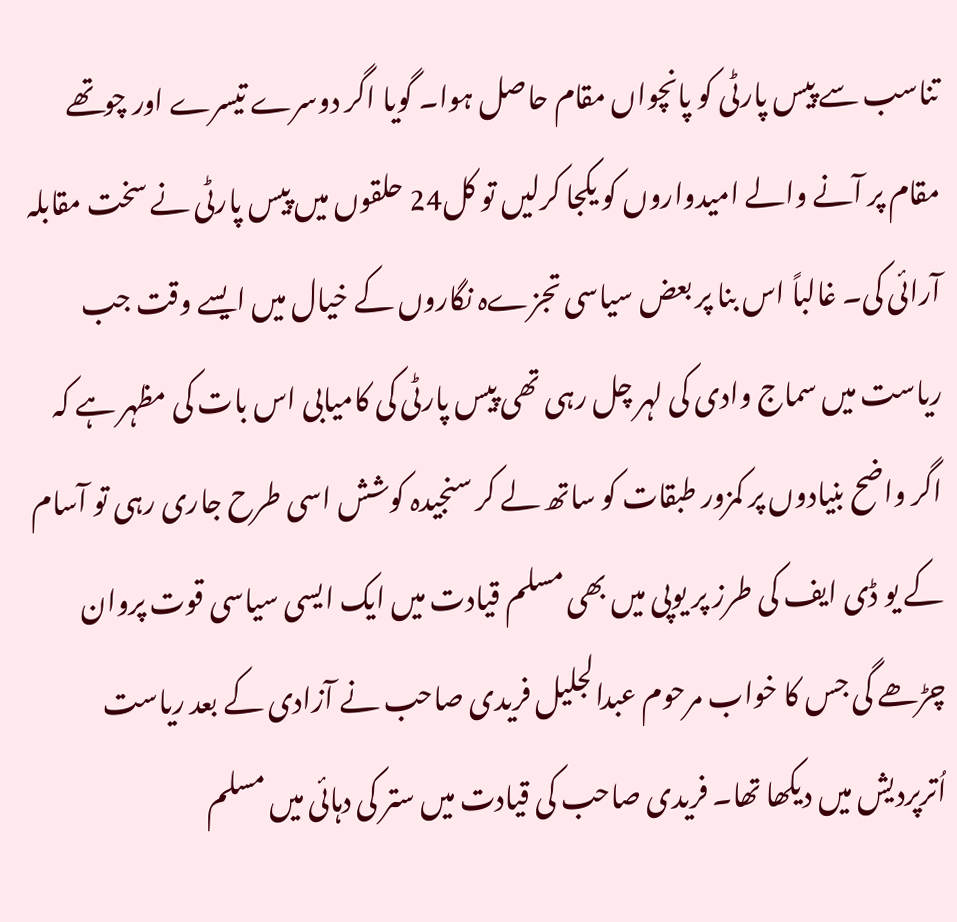تناسب سے پیس پارٹی کو پانچواں مقام حاصل ہوا۔ گویا اگر دوسرے تیسرے اور چوتھے مقام پر آنے والے امیدواروں کو یکجا کرلیں تو کل24 حلقوں میں پیس پارٹی نے سخت مقابلہ آرائی کی۔ غالباً اس بنا پر بعض سیاسی تجزےہ نگاروں کے خیال میں ایسے وقت جب ریاست میں سماج وادی کی لہر چل رہی تھی پیس پارٹی کی کامیابی اس بات کی مظہر ہے کہ اگر واضح بنیادوں پر کمزور طبقات کو ساتھ لے کر سنجیدہ کوشش اسی طرح جاری رہی تو آسام کے یو ڈی ایف کی طرز پر یوپی میں بھی مسلم قیادت میں ایک ایسی سیاسی قوت پروان چڑھے گی جس کا خواب مرحوم عبدالجلیل فریدی صاحب نے آزادی کے بعد ریاست اُترپردیش میں دیکھا تھا۔ فریدی صاحب کی قیادت میں ستر کی دہائی میں مسلم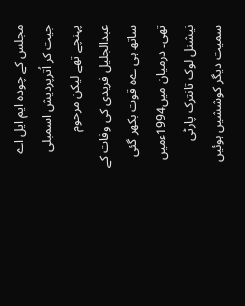مجلس کے چودہ ایم ایل اے جیت کر اُترپردیش اسمبلی پہنچے تھے لیکن مرحوم عبدالجلیل فریدی کی وفات کے ساتھ ہی ےہ قوت بکھر گئی تھی۔ درمیان میں1994ءمیں نیشنل لوک تانترک پارٹی سمیت دیگر کوششیں ہوئیں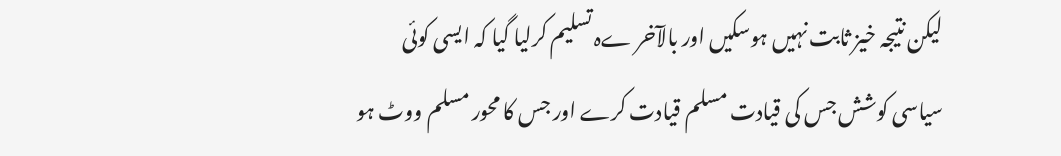لیکن نتیجہ خیز ثابت نہیں ہوسکیں اور بالآخر ےہ تسلیم کرلیا گیا کہ ایسی کوئی سیاسی کوشش جس کی قیادت مسلم قیادت کرے اور جس کا محور مسلم ووٹ ہو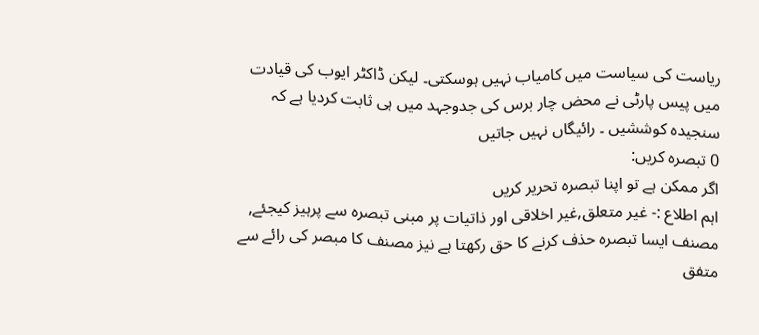ریاست کی سیاست میں کامیاب نہیں ہوسکتی۔ لیکن ڈاکٹر ایوب کی قیادت میں پیس پارٹی نے محض چار برس کی جدوجہد میں ہی ثابت کردیا ہے کہ سنجیدہ کوششیں ۔ رائیگاں نہیں جاتیں
0 تبصرہ کریں:
اگر ممکن ہے تو اپنا تبصرہ تحریر کریں
اہم اطلاع :- غیر متعلق,غیر اخلاقی اور ذاتیات پر مبنی تبصرہ سے پرہیز کیجئے, مصنف ایسا تبصرہ حذف کرنے کا حق رکھتا ہے نیز مصنف کا مبصر کی رائے سے متفق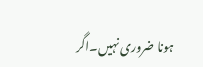ہونا ضروری نہیں۔اگر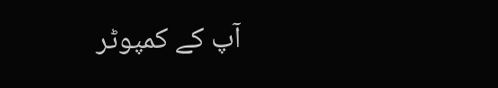آپ کے کمپوٹر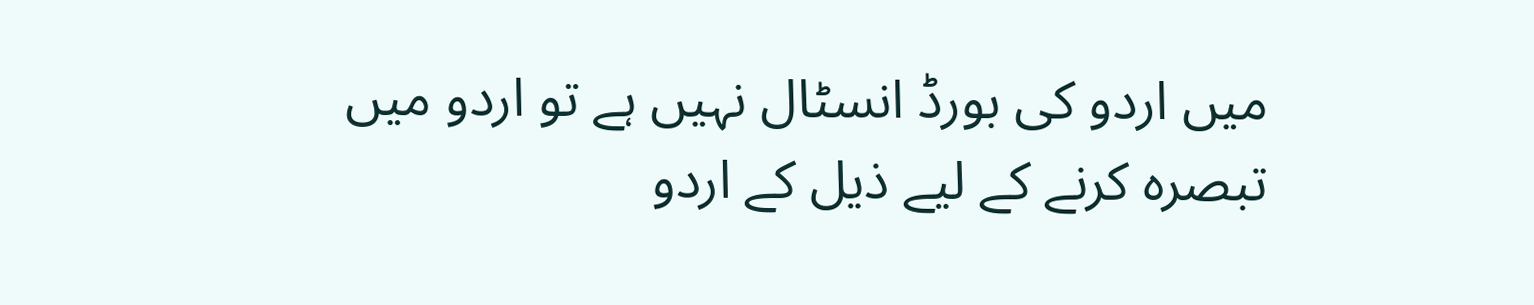میں اردو کی بورڈ انسٹال نہیں ہے تو اردو میں تبصرہ کرنے کے لیے ذیل کے اردو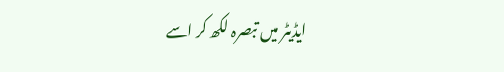ایڈیٹر میں تبصرہ لکھ کر اسے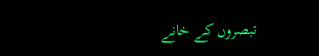تبصروں کے خانے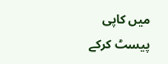میں کاپی پیسٹ کرکے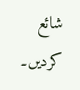شائع کردیں۔